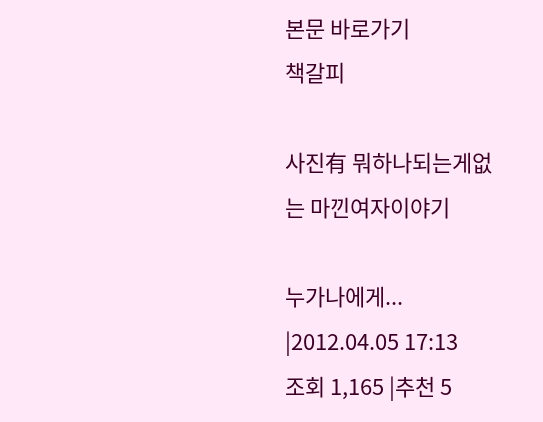본문 바로가기
책갈피

사진有 뭐하나되는게없는 마낀여자이야기

누가나에게... |2012.04.05 17:13
조회 1,165 |추천 5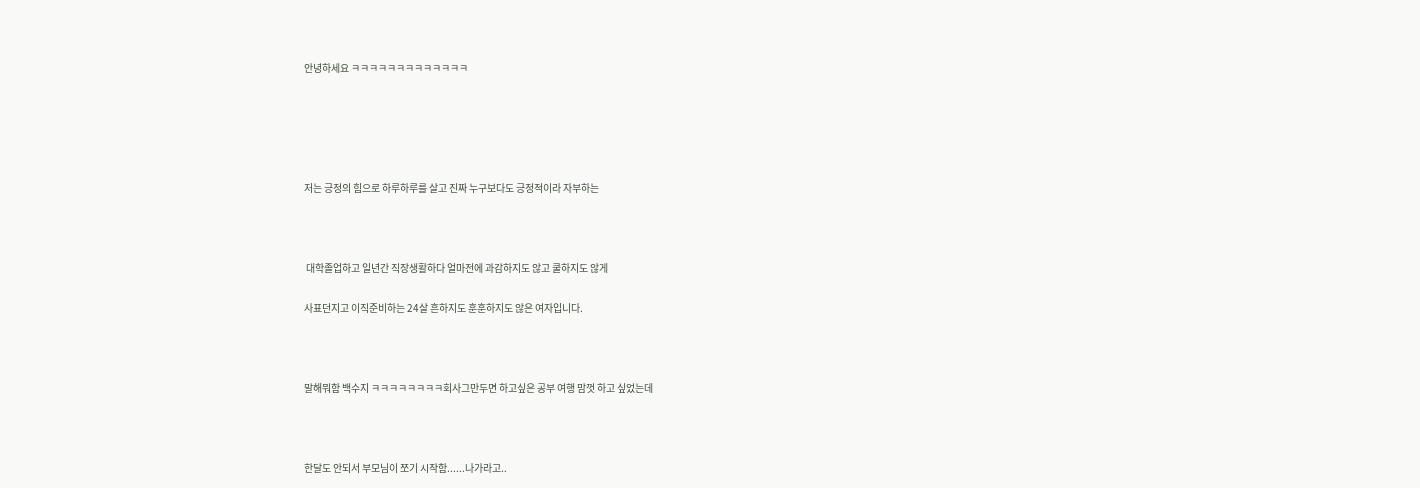안녕하세요 ㅋㅋㅋㅋㅋㅋㅋㅋㅋㅋㅋㅋㅋ





저는 긍정의 힘으로 하루하루를 살고 진짜 누구보다도 긍정적이라 자부하는



 대학졸업하고 일년간 직장생활하다 얼마전에 과감하지도 않고 쿨하지도 않게

사표던지고 이직준비하는 24살 흔하지도 훈훈하지도 않은 여자입니다.



말해뭐함 백수지 ㅋㅋㅋㅋㅋㅋㅋㅋ회사그만두면 하고싶은 공부 여행 맘껏 하고 싶었는데



한달도 안되서 부모님이 쪼기 시작함......나가라고..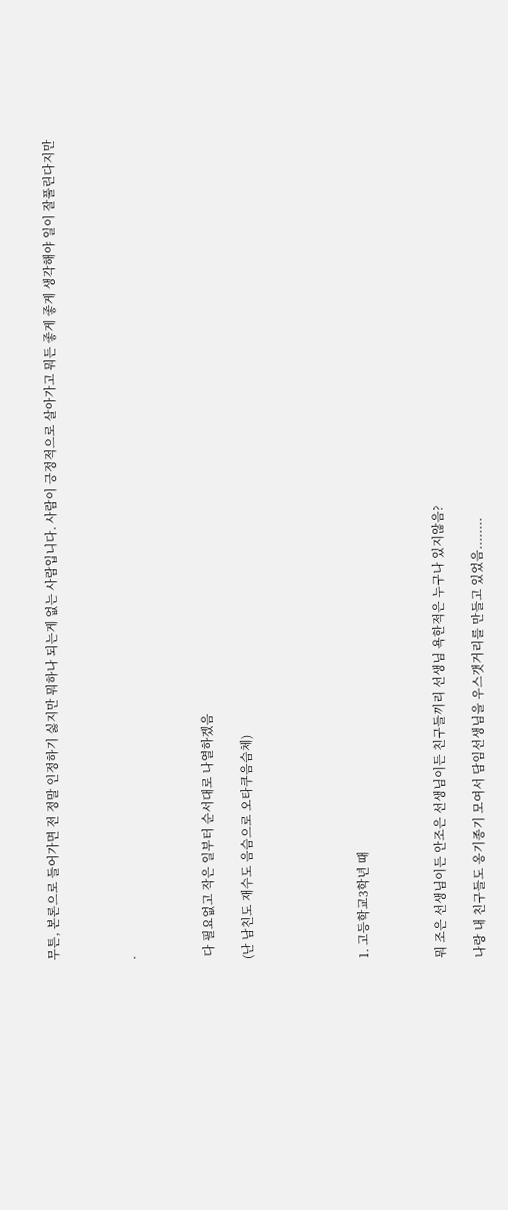무튼, 본론으로 들어가면 전 정말 인정하기 싫지만 뭐하나 되는게 없는 사람입니다. 사람이 긍정적으로 살아가고 뭐든 좋게 좋게 생각해야 일이 잘풀린다지만



.



 다 필요없고 작은 일부터 순서대로 나열하겠음

(난 남친도 재수도 음슴으로 오타쿠음슴체)





1. 고등학교3학년 때



뭐 조은 선생님이든 안조은 선생님이든 친구들끼리 선생님 욕한적은 누구나 있지않음?

나랑 내 친구들도 옹기종기 모여서 담임선생님을 우스갯거리를 만들고 있었음........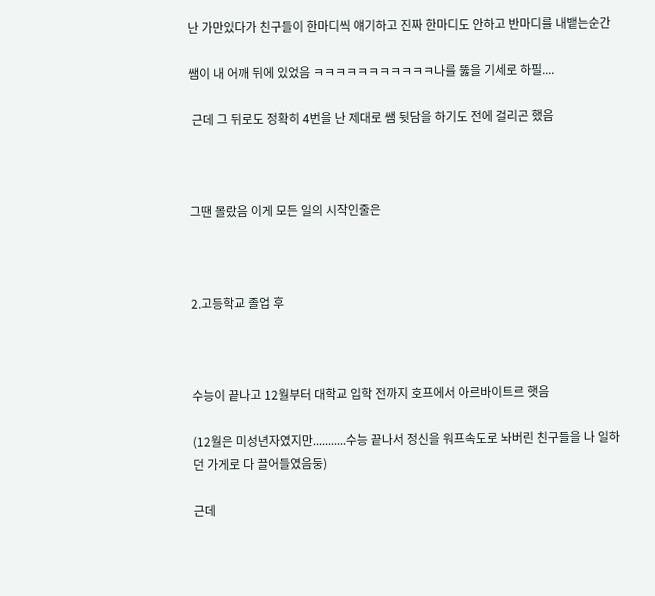난 가만있다가 친구들이 한마디씩 얘기하고 진짜 한마디도 안하고 반마디를 내뱉는순간

쌤이 내 어깨 뒤에 있었음 ㅋㅋㅋㅋㅋㅋㅋㅋㅋㅋㅋ나를 뚫을 기세로 하필....

 근데 그 뒤로도 정확히 4번을 난 제대로 쌤 뒷담을 하기도 전에 걸리곤 했음



그땐 몰랐음 이게 모든 일의 시작인줄은



2.고등학교 졸업 후



수능이 끝나고 12월부터 대학교 입학 전까지 호프에서 아르바이트르 햇음

(12월은 미성년자였지만...........수능 끝나서 정신을 워프속도로 놔버린 친구들을 나 일하던 가게로 다 끌어들였음둥)

근데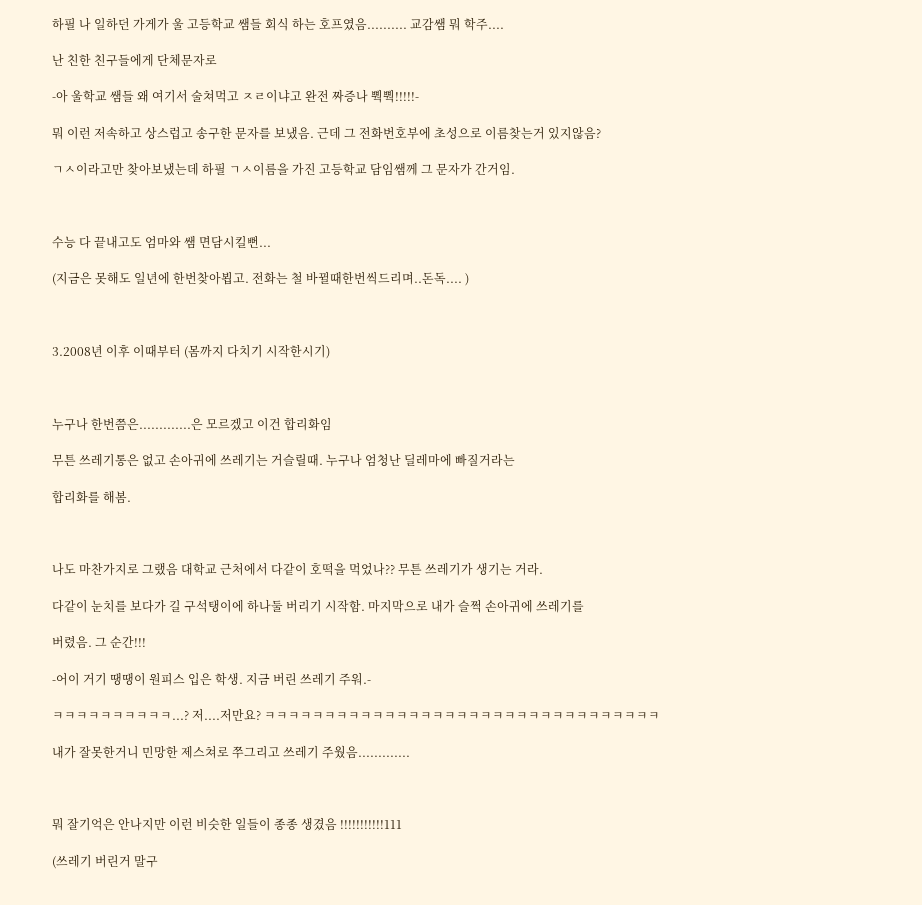하필 나 일하던 가게가 울 고등학교 쌤들 회식 하는 호프였음.......... 교감쌤 뭐 학주....

난 친한 친구들에게 단체문자로

-아 울학교 쌤들 왜 여기서 술쳐먹고 ㅈㄹ이냐고 완전 짜증나 뿩뿩!!!!!-

뭐 이런 저속하고 상스럽고 송구한 문자를 보냈음. 근데 그 전화번호부에 초성으로 이름찾는거 있지않음?

ㄱㅅ이라고만 찾아보냈는데 하필 ㄱㅅ이름을 가진 고등학교 담임쌤께 그 문자가 간거임.



수능 다 끝내고도 엄마와 쌤 면담시킬뻔...

(지금은 못해도 일년에 한번찾아뵙고. 전화는 철 바뀔때한번씩드리며..돈독.... )



3.2008년 이후 이때부터 (몸까지 다치기 시작한시기)



누구나 한번쯤은.............은 모르겠고 이건 합리화임

무튼 쓰레기통은 없고 손아귀에 쓰레기는 거슬릴때. 누구나 엄청난 딜레마에 빠질거라는

합리화를 해봄.



나도 마찬가지로 그랬음 대학교 근처에서 다같이 호떡을 먹었나?? 무튼 쓰레기가 생기는 거라.

다같이 눈치를 보다가 길 구석탱이에 하나둘 버리기 시작함. 마지막으로 내가 슬쩍 손아귀에 쓰레기를

버렸음. 그 순간!!!

-어이 거기 땡땡이 원피스 입은 학생. 지금 버린 쓰레기 주워.-

ㅋㅋㅋㅋㅋㅋㅋㅋㅋㅋ...? 저....저만요? ㅋㅋㅋㅋㅋㅋㅋㅋㅋㅋㅋㅋㅋㅋㅋㅋㅋㅋㅋㅋㅋㅋㅋㅋㅋㅋㅋㅋㅋㅋㅋㅋㅋ

내가 잘못한거니 민망한 제스쳐로 쭈그리고 쓰레기 주웠음.............



뭐 잘기억은 안나지만 이런 비슷한 일들이 종종 생겼음 !!!!!!!!!!!111

(쓰레기 버린거 말구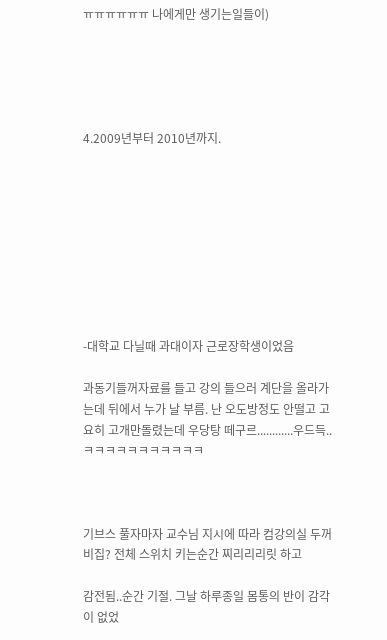ㅠㅠㅠㅠㅠㅠ 나에게만 생기는일들이)





4.2009년부터 2010년까지.









-대학교 다닐때 과대이자 근로장학생이었음

과동기들꺼자료를 들고 강의 들으러 계단을 올라가는데 뒤에서 누가 날 부름. 난 오도방정도 안떨고 고요히 고개만돌렸는데 우당탕 떼구르............우드득..ㅋㅋㅋㅋㅋㅋㅋㅋㅋㅋㅋ



기브스 풀자마자 교수님 지시에 따라 컴강의실 두꺼비집? 전체 스위치 키는순간 찌리리리릿 하고

감전됨..순간 기절. 그날 하루종일 몸통의 반이 감각이 없었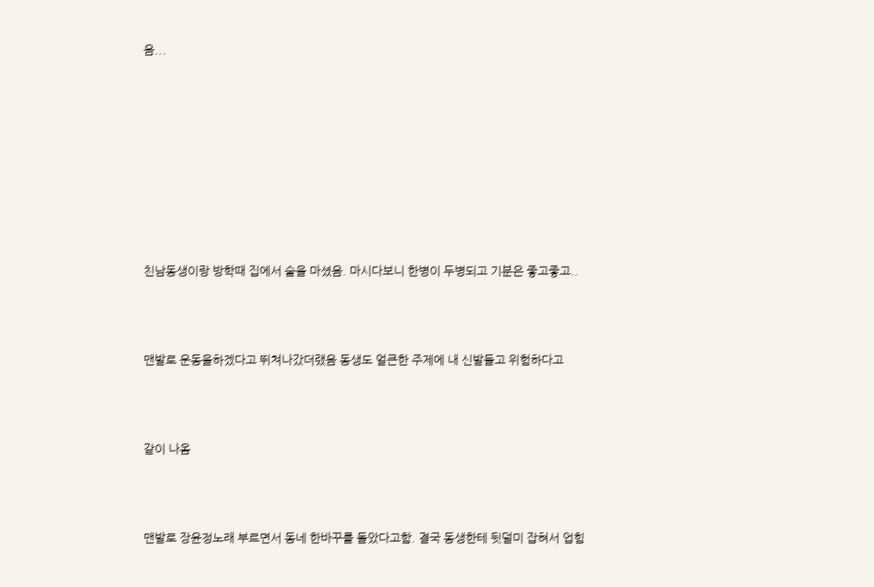음...









친남동생이랑 방학때 집에서 술을 마셨음. 마시다보니 한병이 두병되고 기분은 좋고좋고..



맨발로 운동을하겠다고 뛰쳐나갔더랬음 동생도 얼큰한 주제에 내 신발들고 위험하다고



같이 나옴



맨발로 장윤정노래 부르면서 동네 한바꾸를 돌았다고함. 결국 동생한테 뒷덜미 잡혀서 업힘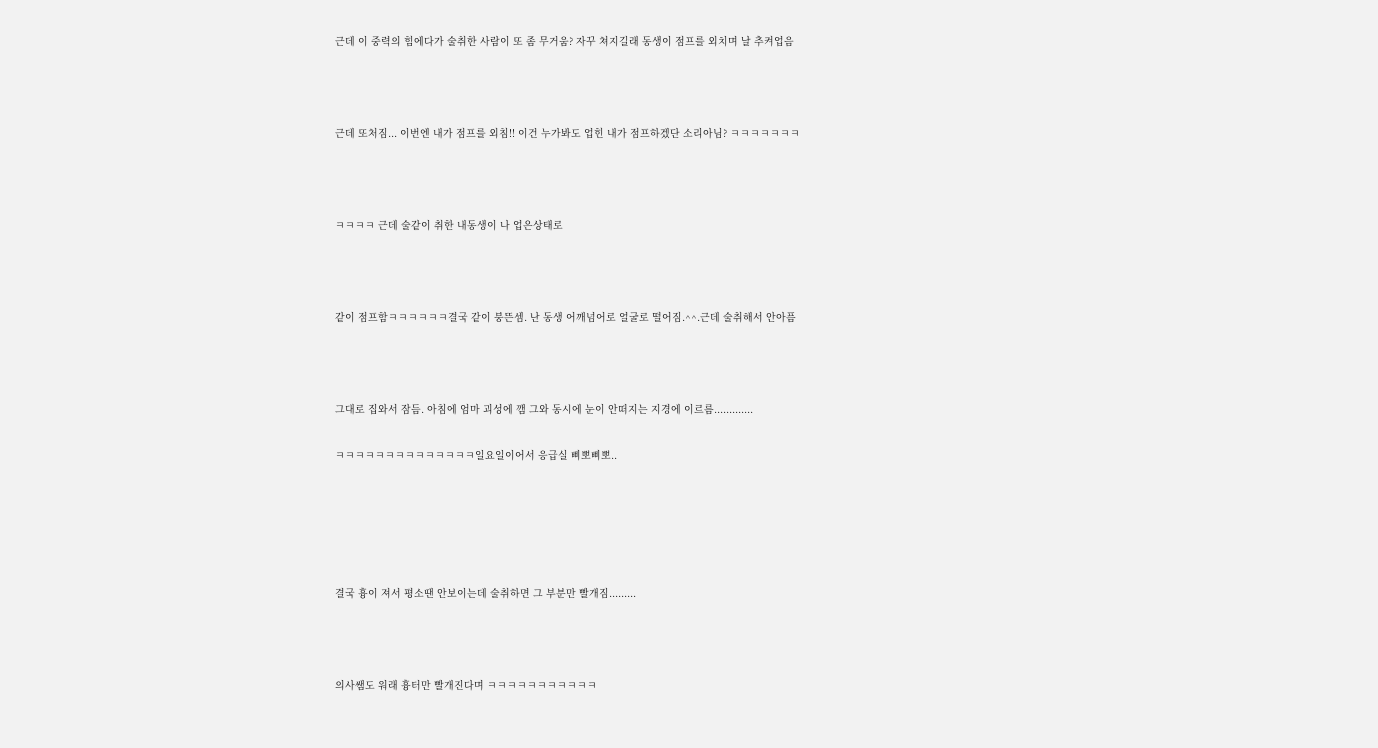근데 이 중력의 힘에다가 술취한 사람이 또 좀 무거움? 자꾸 쳐지길래 동생이 점프를 외치며 날 추켜업음



근데 또처짐... 이번엔 내가 점프를 외침!! 이건 누가봐도 업힌 내가 점프하겠단 소리아님? ㅋㅋㅋㅋㅋㅋㅋ



ㅋㅋㅋㅋ 근데 술같이 취한 내동생이 나 업은상태로



같이 점프함ㅋㅋㅋㅋㅋㅋ결국 같이 붕뜬셈. 난 동생 어깨넘어로 얼굴로 떨어짐.^^.근데 술취해서 안아픔



그대로 집와서 잠듬. 아침에 엄마 괴성에 깸 그와 동시에 눈이 안떠지는 지경에 이르름.............

ㅋㅋㅋㅋㅋㅋㅋㅋㅋㅋㅋㅋㅋㅋ일요일이어서 응급실 삐뽀삐뽀..





결국 흉이 져서 평소땐 안보이는데 술취하면 그 부분만 빨개짐.........



의사쌤도 워래 흉터만 빨개진다며 ㅋㅋㅋㅋㅋㅋㅋㅋㅋㅋㅋ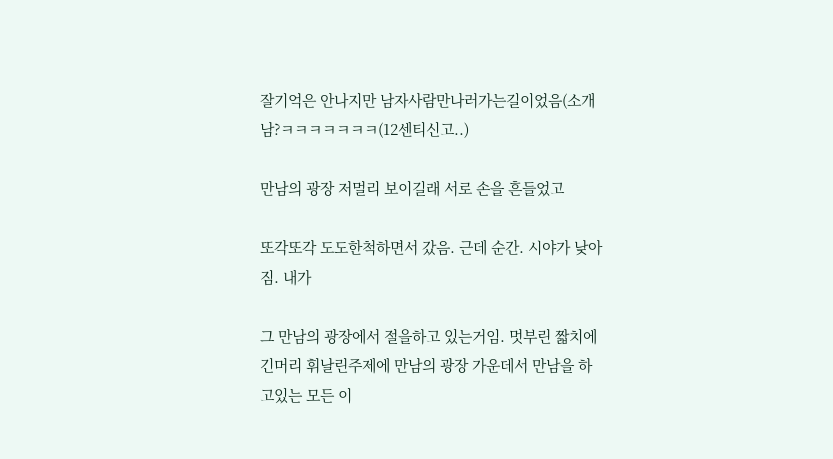잘기억은 안나지만 남자사람만나러가는길이었음(소개남?ㅋㅋㅋㅋㅋㅋㅋ(12센티신고..)

만남의 광장 저멀리 보이길래 서로 손을 흔들었고

또각또각 도도한척하면서 갔음. 근데 순간. 시야가 낮아짐. 내가

그 만남의 광장에서 절을하고 있는거임. 멋부린 짧치에 긴머리 휘날린주제에 만남의 광장 가운데서 만남을 하고있는 모든 이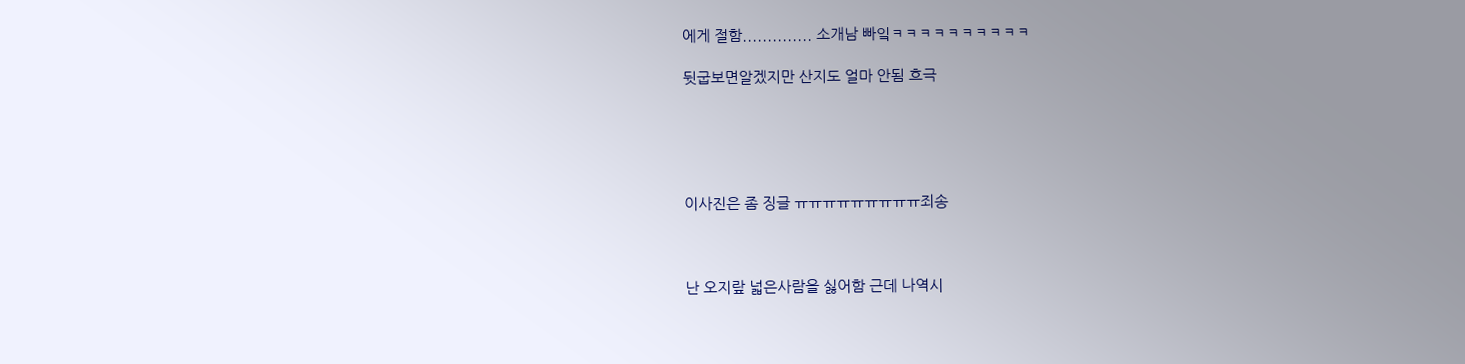에게 절함.............. 소개남 빠잌ㅋㅋㅋㅋㅋㅋㅋㅋㅋㅋ

뒷굽보면알겠지만 산지도 얼마 안됨 흐극





이사진은 좀 징글 ㅠㅠㅠㅠㅠㅠㅠㅠㅠ죄송



난 오지랖 넓은사람을 싫어함 근데 나역시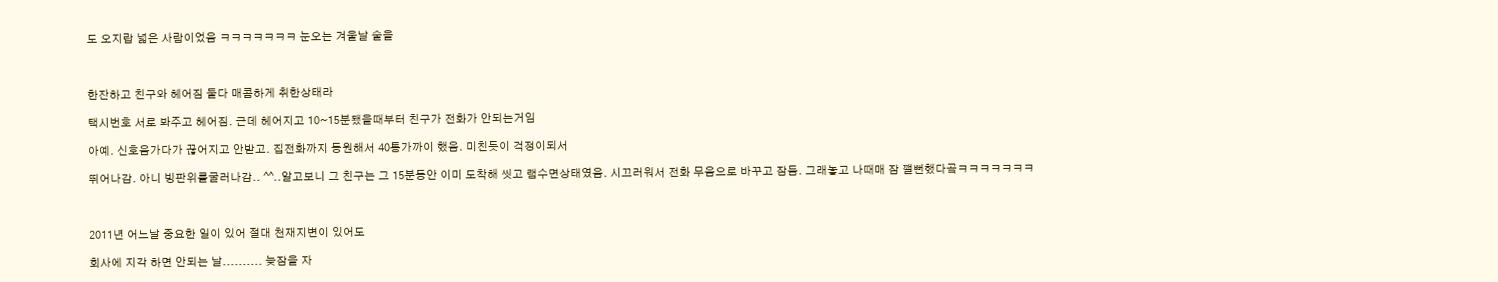도 오지랍 넓은 사람이었음 ㅋㅋㅋㅋㅋㅋㅋ 눈오는 겨울날 술을



한잔하고 친구와 헤어짐 둘다 매콤하게 취한상태라

택시번호 서로 봐주고 헤어짐. 근데 헤어지고 10~15분됐을때부터 친구가 전화가 안되는거임

아예. 신호음가다가 끊어지고 안받고. 집전화까지 동원해서 40통가까이 했음. 미친듯이 걱정이되서

뛰어나감. 아니 빙판위를굴러나감.. ^^..알고보니 그 친구는 그 15분동안 이미 도착해 씻고 램수면상태였음. 시끄러워서 전화 무음으로 바꾸고 잠듬. 그래놓고 나때매 잠 깰뻔했다곸ㅋㅋㅋㅋㅋㅋㅋ



2011년 어느날 중요한 일이 있어 절대 천재지변이 있어도

회사에 지각 하면 안되는 날.......... 늦잠을 자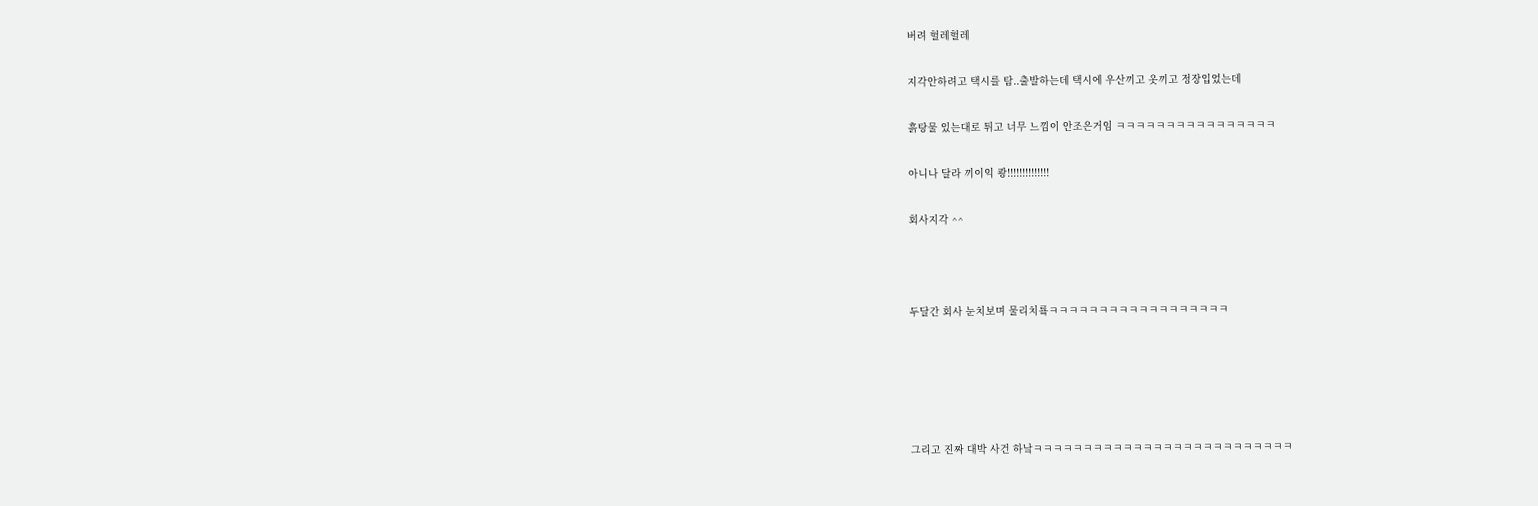버려 헐레헐레

지각안하려고 택시를 탐..출발하는데 택시에 우산끼고 옷끼고 정장입었는데

흙탕물 있는대로 튀고 너무 느낌이 안조은거임 ㅋㅋㅋㅋㅋㅋㅋㅋㅋㅋㅋㅋㅋㅋㅋㅋ

아니나 달라 끼이익 쾅!!!!!!!!!!!!!!

회사지각 ^^



두달간 회사 눈치보며 물리치룤ㅋㅋㅋㅋㅋㅋㅋㅋㅋㅋㅋㅋㅋㅋㅋㅋㅋㅋ





그리고 진짜 대박 사건 하낰ㅋㅋㅋㅋㅋㅋㅋㅋㅋㅋㅋㅋㅋㅋㅋㅋㅋㅋㅋㅋㅋㅋㅋㅋㅋㅋ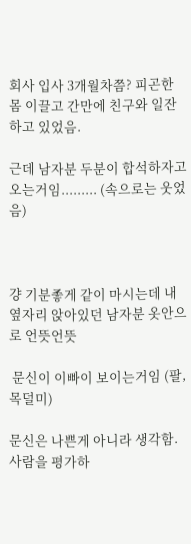회사 입사 3개월차쯤? 피곤한 몸 이끌고 간만에 친구와 일잔 하고 있었음.

근데 남자분 두분이 합석하자고 오는거임......... (속으로는 웃었음)



걍 기분좋게 같이 마시는데 내 옆자리 앉아있던 남자분 옷안으로 언뜻언뜻

 문신이 이빠이 보이는거임 (팔, 목덜미)

문신은 나쁜게 아니라 생각함. 사람을 평가하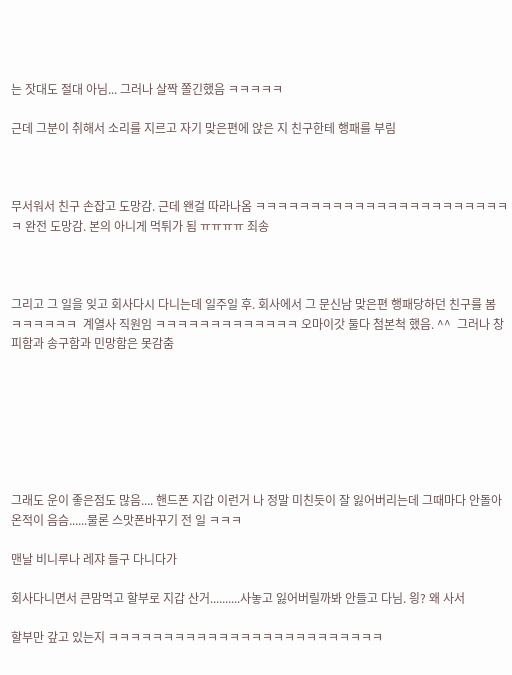는 잣대도 절대 아님... 그러나 살짝 쫄긴했음 ㅋㅋㅋㅋㅋ

근데 그분이 취해서 소리를 지르고 자기 맞은편에 앉은 지 친구한테 행패를 부림



무서워서 친구 손잡고 도망감. 근데 왠걸 따라나옴 ㅋㅋㅋㅋㅋㅋㅋㅋㅋㅋㅋㅋㅋㅋㅋㅋㅋㅋㅋㅋㅋㅋㅋㅋ 완전 도망감. 본의 아니게 먹튀가 됨 ㅠㅠㅠㅠ 죄송



그리고 그 일을 잊고 회사다시 다니는데 일주일 후. 회사에서 그 문신남 맞은편 행패당하던 친구를 봄 ㅋㅋㅋㅋㅋㅋ  계열사 직원임 ㅋㅋㅋㅋㅋㅋㅋㅋㅋㅋㅋㅋㅋ 오마이갓 둘다 첨본척 했음. ^^  그러나 창피함과 송구함과 민망함은 못감춤







그래도 운이 좋은점도 많음.... 핸드폰 지갑 이런거 나 정말 미친듯이 잘 잃어버리는데 그때마다 안돌아온적이 음슴......물론 스맛폰바꾸기 전 일 ㅋㅋㅋ

맨날 비니루나 레쟈 들구 다니다가

회사다니면서 큰맘먹고 할부로 지갑 산거..........사놓고 잃어버릴까봐 안들고 다님. 읭? 왜 사서

할부만 갚고 있는지 ㅋㅋㅋㅋㅋㅋㅋㅋㅋㅋㅋㅋㅋㅋㅋㅋㅋㅋㅋㅋㅋㅋㅋㅋㅋ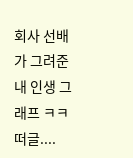회사 선배가 그려준 내 인생 그래프 ㅋㅋ떠글....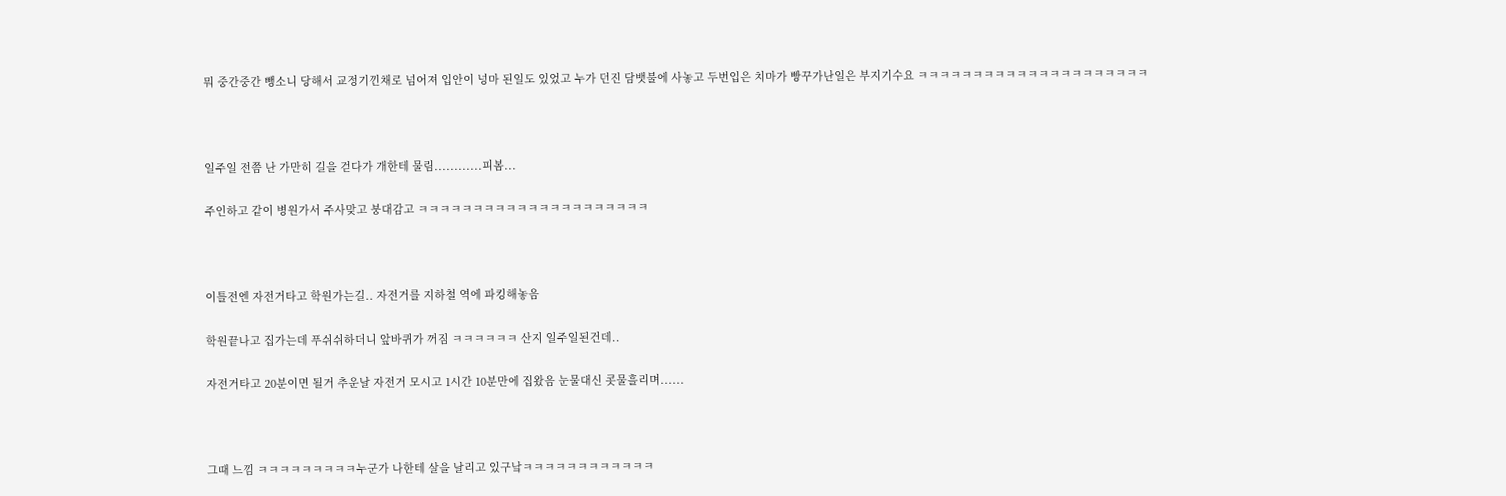뭐 중간중간 뺑소니 당해서 교정기낀채로 넘어져 입안이 넝마 된일도 있었고 누가 던진 담뱃불에 사놓고 두번입은 치마가 빵꾸가난일은 부지기수요 ㅋㅋㅋㅋㅋㅋㅋㅋㅋㅋㅋㅋㅋㅋㅋㅋㅋㅋㅋㅋㅋ



일주일 전쯤 난 가만히 길을 걷다가 개한테 물림............피봄...

주인하고 같이 병원가서 주사맞고 붕대감고 ㅋㅋㅋㅋㅋㅋㅋㅋㅋㅋㅋㅋㅋㅋㅋㅋㅋㅋㅋㅋㅋ



이틀전엔 자전거타고 학원가는길.. 자전거를 지하철 역에 파킹해놓음

학원끝나고 집가는데 푸쉬쉬하더니 앞바퀴가 꺼짐 ㅋㅋㅋㅋㅋㅋ 산지 일주일된건데..

자전거타고 20분이면 될거 추운날 자전거 모시고 1시간 10분만에 집왔음 눈물대신 콧물흘리며......



그때 느낌 ㅋㅋㅋㅋㅋㅋㅋㅋㅋ누군가 나한테 살을 날리고 있구낰ㅋㅋㅋㅋㅋㅋㅋㅋㅋㅋㅋㅋ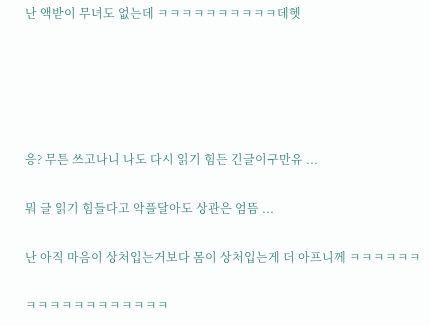난 액받이 무녀도 없는데 ㅋㅋㅋㅋㅋㅋㅋㅋㅋㅋ데헷





응? 무튼 쓰고나니 나도 다시 읽기 힘든 긴글이구만유 ...

뭐 글 읽기 힘들다고 악플달아도 상관은 엄뜸 ...

난 아직 마음이 상처입는거보다 몸이 상처입는게 더 아프니께 ㅋㅋㅋㅋㅋㅋ

ㅋㅋㅋㅋㅋㅋㅋㅋㅋㅋㅋㅋ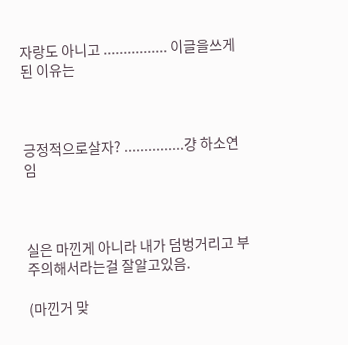자랑도 아니고 ................ 이글을쓰게 된 이유는



긍정적으로살자? ...............걍 하소연임



실은 마낀게 아니라 내가 덤벙거리고 부주의해서라는걸 잘알고있음.

(마낀거 맞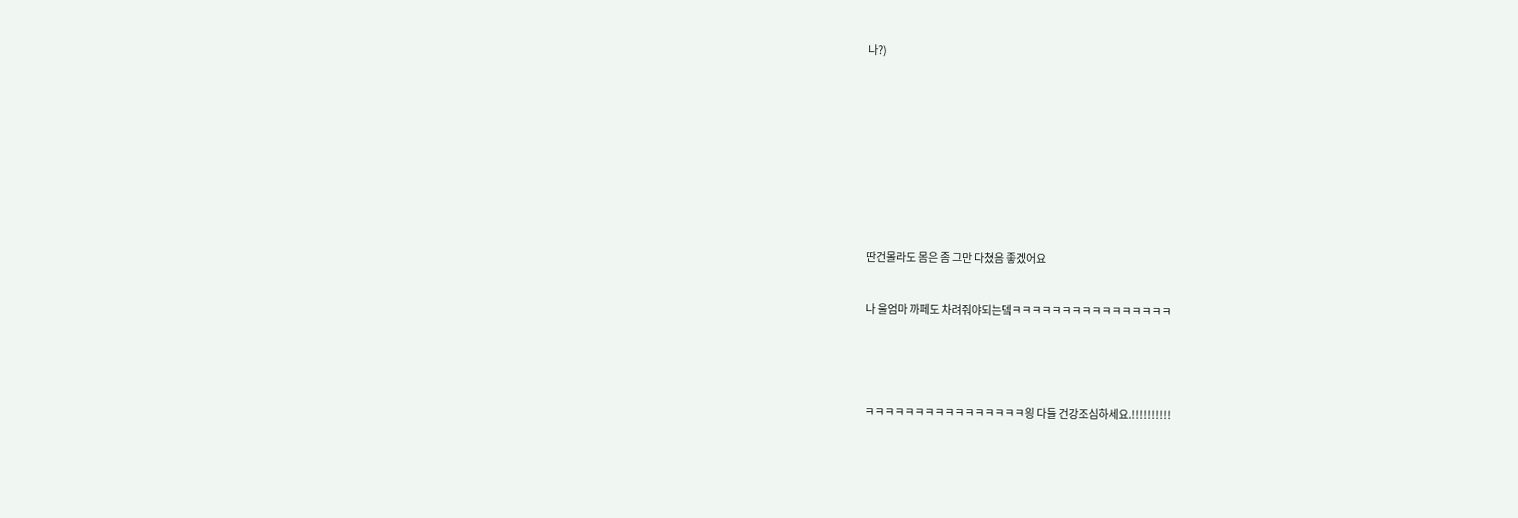나?)







딴건몰라도 몸은 좀 그만 다쳤음 좋겠어요

나 울엄마 까페도 차려줘야되는뎈ㅋㅋㅋㅋㅋㅋㅋㅋㅋㅋㅋㅋㅋㅋㅋㅋ



ㅋㅋㅋㅋㅋㅋㅋㅋㅋㅋㅋㅋㅋㅋㅋㅋ읭 다들 건강조심하세요.!!!!!!!!!!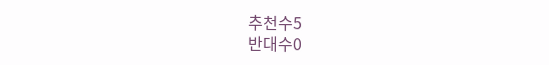추천수5
반대수0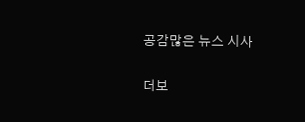공감많은 뉴스 시사

더보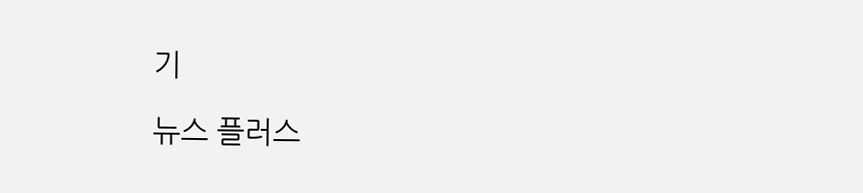기

뉴스 플러스